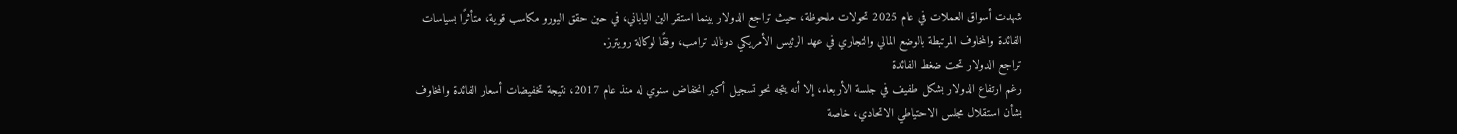شهدت أسواق العملات في عام 2025 تحولات ملحوظة، حيث تراجع الدولار بينما استقر الين الياباني، في حين حقق اليورو مكاسب قوية، متأثرًا بسياسات الفائدة والمخاوف المرتبطة بالوضع المالي والتجاري في عهد الرئيس الأمريكي دونالد ترامب، وفقًا لوكالة رويترز.
تراجع الدولار تحت ضغط الفائدة
رغم ارتفاع الدولار بشكل طفيف في جلسة الأربعاء، إلا أنه يتجه نحو تسجيل أكبر انخفاض سنوي له منذ عام 2017، نتيجة تخفيضات أسعار الفائدة والمخاوف بشأن استقلال مجلس الاحتياطي الاتحادي، خاصة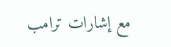مع إشارات ترامب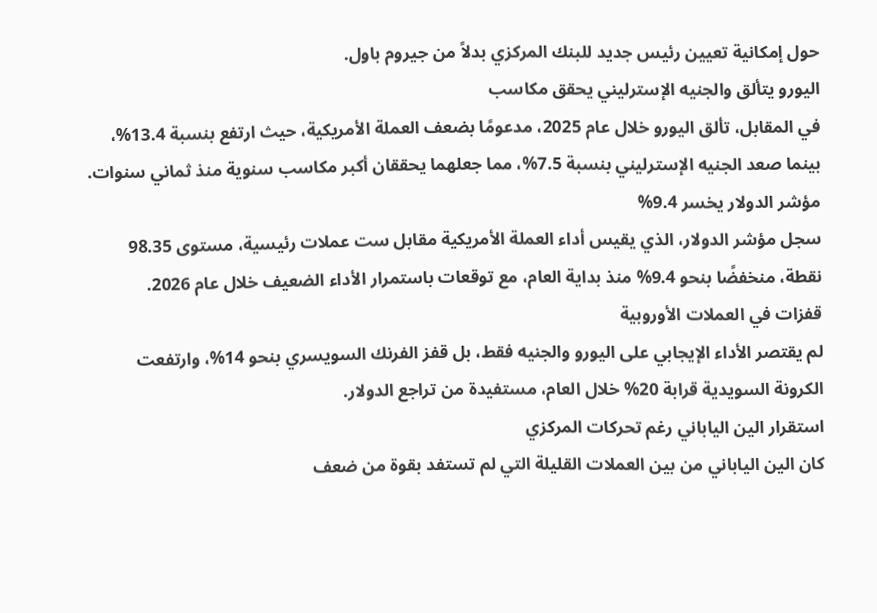حول إمكانية تعيين رئيس جديد للبنك المركزي بدلاً من جيروم باول.
اليورو يتألق والجنيه الإسترليني يحقق مكاسب
في المقابل، تألق اليورو خلال عام 2025، مدعومًا بضعف العملة الأمريكية، حيث ارتفع بنسبة 13.4%، بينما صعد الجنيه الإسترليني بنسبة 7.5%، مما جعلهما يحققان أكبر مكاسب سنوية منذ ثماني سنوات.
مؤشر الدولار يخسر 9.4%
سجل مؤشر الدولار، الذي يقيس أداء العملة الأمريكية مقابل ست عملات رئيسية، مستوى 98.35 نقطة، منخفضًا بنحو 9.4% منذ بداية العام، مع توقعات باستمرار الأداء الضعيف خلال عام 2026.
قفزات في العملات الأوروبية
لم يقتصر الأداء الإيجابي على اليورو والجنيه فقط، بل قفز الفرنك السويسري بنحو 14%، وارتفعت الكرونة السويدية قرابة 20% خلال العام، مستفيدة من تراجع الدولار.
استقرار الين الياباني رغم تحركات المركزي
كان الين الياباني من بين العملات القليلة التي لم تستفد بقوة من ضعف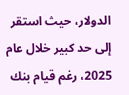الدولار، حيث استقر إلى حد كبير خلال عام 2025، رغم قيام بنك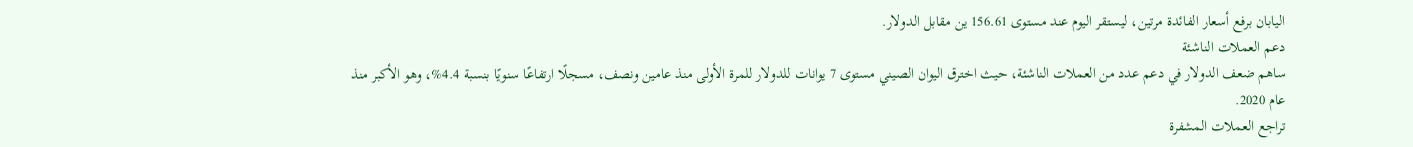اليابان برفع أسعار الفائدة مرتين، ليستقر اليوم عند مستوى 156.61 ين مقابل الدولار.
دعم العملات الناشئة
ساهم ضعف الدولار في دعم عدد من العملات الناشئة، حيث اخترق اليوان الصيني مستوى 7 يوانات للدولار للمرة الأولى منذ عامين ونصف، مسجلًا ارتفاعًا سنويًا بنسبة 4.4%، وهو الأكبر منذ عام 2020.
تراجع العملات المشفرة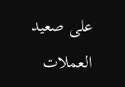على صعيد العملات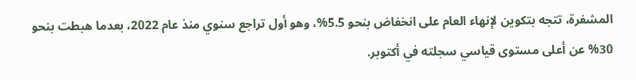المشفرة، تتجه بتكوين لإنهاء العام على انخفاض بنحو 5.5%، وهو أول تراجع سنوي منذ عام 2022، بعدما هبطت بنحو 30% عن أعلى مستوى قياسي سجلته في أكتوبر.